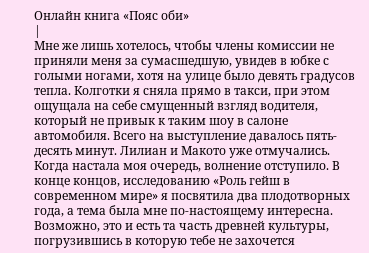Онлайн книга «Пояс оби»
|
Мне же лишь хотелось, чтобы члены комиссии не приняли меня за сумасшедшую, увидев в юбке с голыми ногами, хотя на улице было девять градусов тепла. Колготки я сняла прямо в такси, при этом ощущала на себе смущенный взгляд водителя, который не привык к таким шоу в салоне автомобиля. Всего на выступление давалось пять-десять минут. Лилиан и Макото уже отмучались. Когда настала моя очередь, волнение отступило. В конце концов, исследованию «Роль гейш в современном мире» я посвятила два плодотворных года, а тема была мне по-настоящему интересна. Возможно, это и есть та часть древней культуры, погрузившись в которую тебе не захочется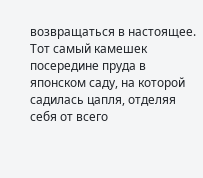возвращаться в настоящее. Тот самый камешек посередине пруда в японском саду, на которой садилась цапля, отделяя себя от всего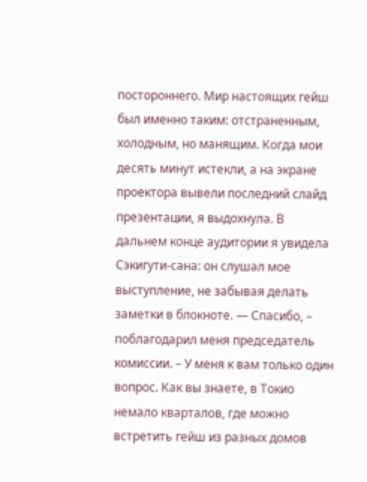постороннего. Мир настоящих гейш был именно таким: отстраненным, холодным, но манящим. Когда мои десять минут истекли, а на экране проектора вывели последний слайд презентации, я выдохнула. В дальнем конце аудитории я увидела Сэкигути-сана: он слушал мое выступление, не забывая делать заметки в блокноте. — Спасибо, – поблагодарил меня председатель комиссии. – У меня к вам только один вопрос. Как вы знаете, в Токио немало кварталов, где можно встретить гейш из разных домов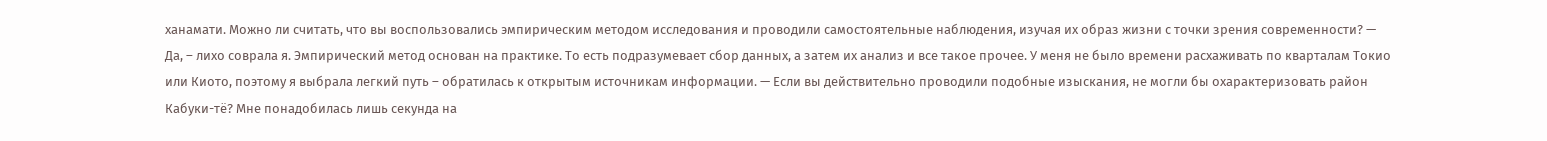ханамати. Можно ли считать, что вы воспользовались эмпирическим методом исследования и проводили самостоятельные наблюдения, изучая их образ жизни с точки зрения современности? — Да, – лихо соврала я. Эмпирический метод основан на практике. То есть подразумевает сбор данных, а затем их анализ и все такое прочее. У меня не было времени расхаживать по кварталам Токио или Киото, поэтому я выбрала легкий путь – обратилась к открытым источникам информации. — Если вы действительно проводили подобные изыскания, не могли бы охарактеризовать район Кабуки-тё? Мне понадобилась лишь секунда на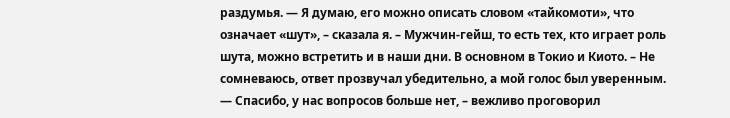раздумья. — Я думаю, его можно описать словом «тайкомоти», что означает «шут», – сказала я. – Мужчин-гейш, то есть тех, кто играет роль шута, можно встретить и в наши дни. В основном в Токио и Киото. – Не сомневаюсь, ответ прозвучал убедительно, а мой голос был уверенным. — Спасибо, у нас вопросов больше нет, – вежливо проговорил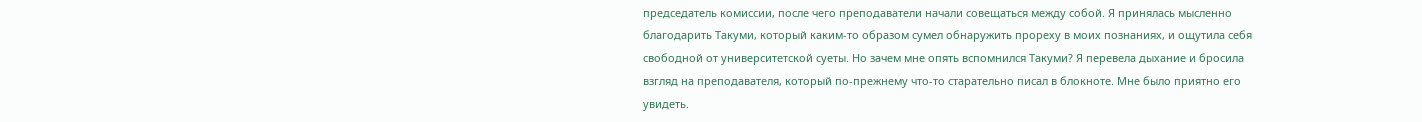председатель комиссии, после чего преподаватели начали совещаться между собой. Я принялась мысленно благодарить Такуми, который каким-то образом сумел обнаружить прореху в моих познаниях, и ощутила себя свободной от университетской суеты. Но зачем мне опять вспомнился Такуми? Я перевела дыхание и бросила взгляд на преподавателя, который по-прежнему что-то старательно писал в блокноте. Мне было приятно его увидеть.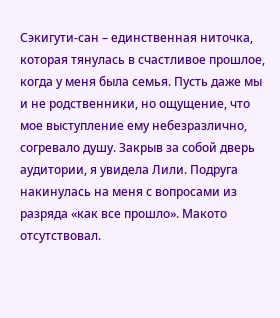Сэкигути-сан – единственная ниточка, которая тянулась в счастливое прошлое, когда у меня была семья. Пусть даже мы и не родственники, но ощущение, что мое выступление ему небезразлично, согревало душу. Закрыв за собой дверь аудитории, я увидела Лили. Подруга накинулась на меня с вопросами из разряда «как все прошло». Макото отсутствовал.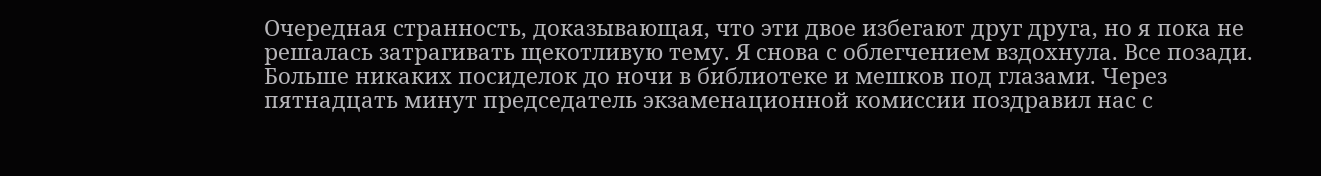Очередная странность, доказывающая, что эти двое избегают друг друга, но я пока не решалась затрагивать щекотливую тему. Я снова с облегчением вздохнула. Все позади. Больше никаких посиделок до ночи в библиотеке и мешков под глазами. Через пятнадцать минут председатель экзаменационной комиссии поздравил нас с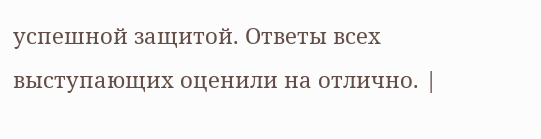успешной защитой. Ответы всех выступающих оценили на отлично. |